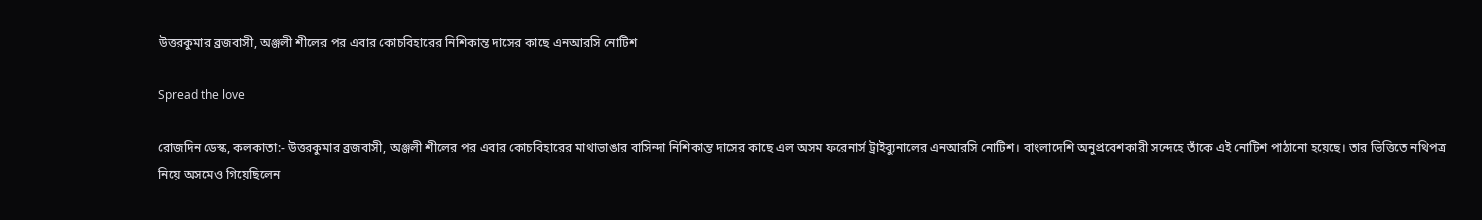উত্তরকুমার ব্রজবাসী, অঞ্জলী শীলের পর এবার কোচবিহারের নিশিকান্ত দাসের কাছে এনআরসি নোটিশ

Spread the love

রোজদিন ডেস্ক, কলকাতা:- উত্তরকুমার ব্রজবাসী, অঞ্জলী শীলের পর এবার কোচবিহারের মাথাভাঙার বাসিন্দা নিশিকান্ত দাসের কাছে এল অসম ফরেনার্স ট্রাইব্যুনালের এনআরসি নোটিশ। বাংলাদেশি অনুপ্রবেশকারী সন্দেহে তাঁকে এই নোটিশ পাঠানো হয়েছে। তার ভিত্তিতে নথিপত্র নিয়ে অসমেও গিয়েছিলেন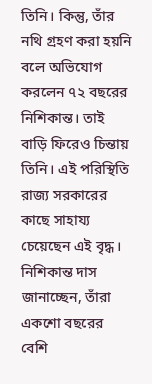তিনি। কিন্তু, তাঁর নথি গ্রহণ করা হয়নি বলে অভিযোগ করলেন ৭২ বছরের নিশিকান্ত। তাই বাড়ি ফিরেও চিন্তায় তিনি। এই পরিস্থিতি রাজ্য সরকারের কাছে সাহায্য চেয়েছেন এই বৃদ্ধ।
নিশিকান্ত দাস জানাচ্ছেন, তাঁরা একশো বছরের বেশি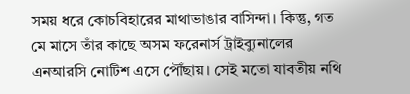সময় ধরে কোচবিহারের মাথাভাঙার বাসিন্দা। কিন্তু, গত মে মাসে তাঁর কাছে অসম ফরেনার্স ট্রাইব্যুনালের এনআরসি নোটিশ এসে পৌঁছায়। সেই মতো যাবতীয় নথি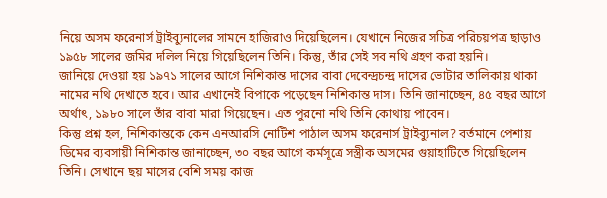নিয়ে অসম ফরেনার্স ট্রাইব্যুনালের সামনে হাজিরাও দিয়েছিলেন। যেখানে নিজের সচিত্র পরিচয়পত্র ছাড়াও ১৯৫৮ সালের জমির দলিল নিয়ে গিয়েছিলেন তিনি। কিন্তু, তাঁর সেই সব নথি গ্রহণ করা হয়নি।
জানিয়ে দেওয়া হয় ১৯৭১ সালের আগে নিশিকান্ত দাসের বাবা দেবেন্দ্রচন্দ্র দাসের ভোটার তালিকায় থাকা নামের নথি দেখাতে হবে। আর এখানেই বিপাকে পড়েছেন নিশিকান্ত দাস। তিনি জানাচ্ছেন, ৪৫ বছর আগে অর্থাৎ, ১৯৮০ সালে তাঁর বাবা মারা গিয়েছেন। এত পুরনো নথি তিনি কোথায় পাবেন।
কিন্তু প্রশ্ন হল, নিশিকান্তকে কেন এনআরসি নোটিশ পাঠাল অসম ফরেনার্স ট্রাইব্যুনাল? বর্তমানে পেশায় ডিমের ব্যবসায়ী নিশিকান্ত জানাচ্ছেন, ৩০ বছর আগে কর্মসূত্রে সস্ত্রীক অসমের গুয়াহাটিতে গিয়েছিলেন তিনি। সেখানে ছয় মাসের বেশি সময় কাজ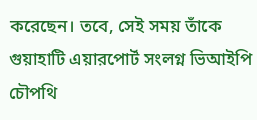করেছেন। তবে, সেই সময় তাঁকে গুয়াহাটি এয়ারপোর্ট সংলগ্ন ভিআইপি চৌপথি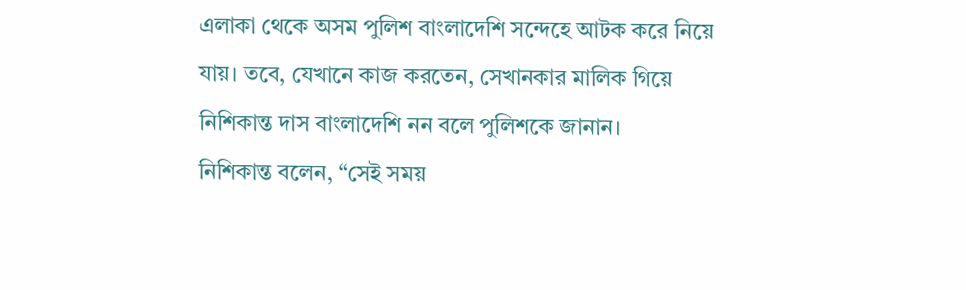এলাকা থেকে অসম পুলিশ বাংলাদেশি সন্দেহে আটক করে নিয়ে যায়। তবে, যেখানে কাজ করতেন, সেখানকার মালিক গিয়ে নিশিকান্ত দাস বাংলাদেশি নন বলে পুলিশকে জানান।
নিশিকান্ত বলেন, “সেই সময়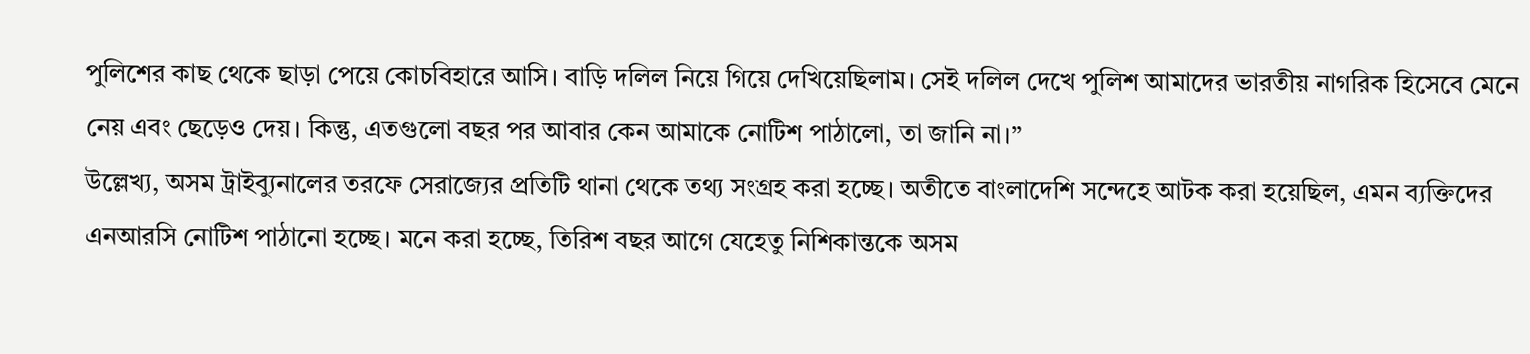পুলিশের কাছ থেকে ছাড়া পেয়ে কোচবিহারে আসি। বাড়ি দলিল নিয়ে গিয়ে দেখিয়েছিলাম। সেই দলিল দেখে পুলিশ আমাদের ভারতীয় নাগরিক হিসেবে মেনে নেয় এবং ছেড়েও দেয়। কিন্তু, এতগুলো বছর পর আবার কেন আমাকে নোটিশ পাঠালো, তা জানি না।”
উল্লেখ্য, অসম ট্রাইব্যুনালের তরফে সেরাজ্যের প্রতিটি থানা থেকে তথ্য সংগ্রহ করা হচ্ছে। অতীতে বাংলাদেশি সন্দেহে আটক করা হয়েছিল, এমন ব্যক্তিদের এনআরসি নোটিশ পাঠানো হচ্ছে। মনে করা হচ্ছে, তিরিশ বছর আগে যেহেতু নিশিকান্তকে অসম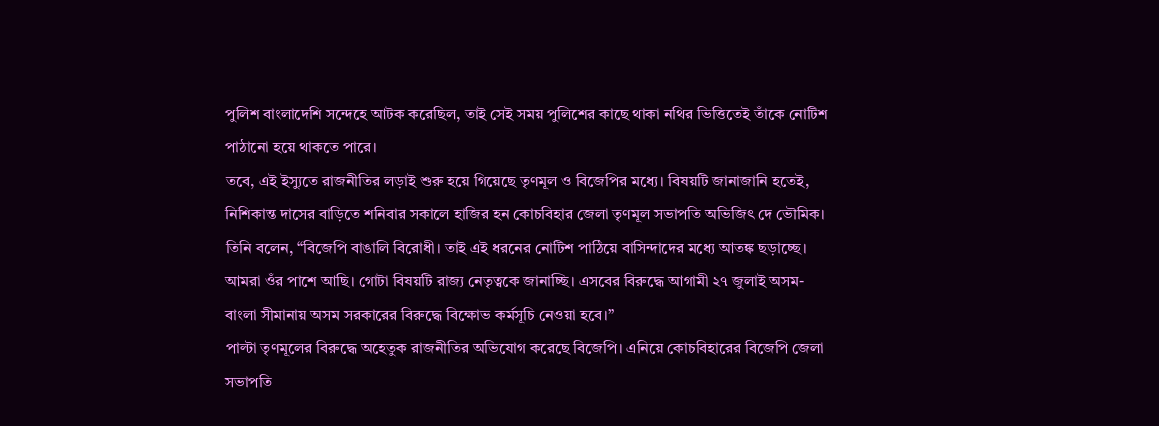পুলিশ বাংলাদেশি সন্দেহে আটক করেছিল, তাই সেই সময় পুলিশের কাছে থাকা নথির ভিত্তিতেই তাঁকে নোটিশ পাঠানো হয়ে থাকতে পারে।
তবে, এই ইস্যুতে রাজনীতির লড়াই শুরু হয়ে গিয়েছে তৃণমূল ও বিজেপির মধ্যে। বিষয়টি জানাজানি হতেই, নিশিকান্ত দাসের বাড়িতে শনিবার সকালে হাজির হন কোচবিহার জেলা তৃণমূল সভাপতি অভিজিৎ দে ভৌমিক। তিনি বলেন, “বিজেপি বাঙালি বিরোধী। তাই এই ধরনের নোটিশ পাঠিয়ে বাসিন্দাদের মধ্যে আতঙ্ক ছড়াচ্ছে। আমরা ওঁর পাশে আছি। গোটা বিষয়টি রাজ্য নেতৃত্বকে জানাচ্ছি। এসবের বিরুদ্ধে আগামী ২৭ জুলাই অসম-বাংলা সীমানায় অসম সরকারের বিরুদ্ধে বিক্ষোভ কর্মসূচি নেওয়া হবে।”
পাল্টা তৃণমূলের বিরুদ্ধে অহেতুক রাজনীতির অভিযোগ করেছে বিজেপি। এনিয়ে কোচবিহারের বিজেপি জেলা সভাপতি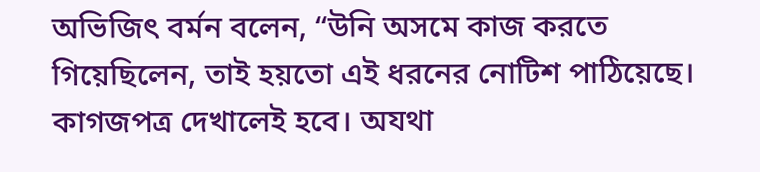অভিজিৎ বর্মন বলেন, “উনি অসমে কাজ কর‍তে গিয়েছিলেন, তাই হয়তো এই ধরনের নোটিশ পাঠিয়েছে। কাগজপত্র দেখালেই হবে। অযথা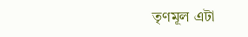তৃণমূল এটা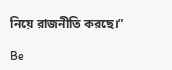নিয়ে রাজনীতি করছে।”

Be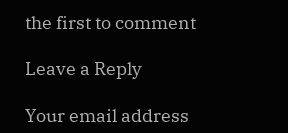the first to comment

Leave a Reply

Your email address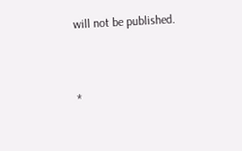will not be published.


*